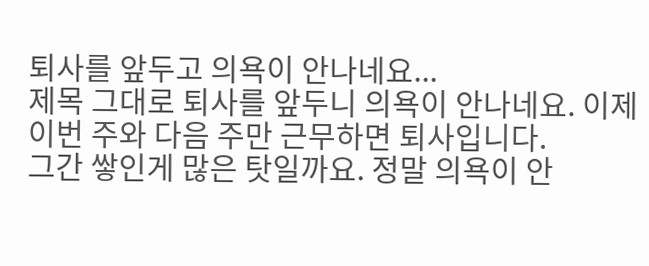퇴사를 앞두고 의욕이 안나네요...
제목 그대로 퇴사를 앞두니 의욕이 안나네요. 이제 이번 주와 다음 주만 근무하면 퇴사입니다.
그간 쌓인게 많은 탓일까요. 정말 의욕이 안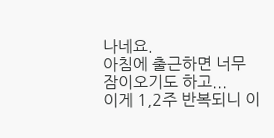나네요.
아침에 출근하면 너무 잠이오기도 하고...
이게 1,2주 반복되니 이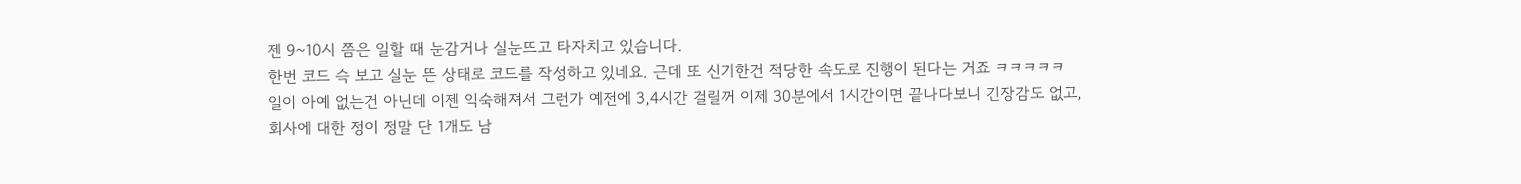젠 9~10시 쯤은 일할 때 눈감거나 실눈뜨고 타자치고 있습니다.
한번 코드 슥 보고 실눈 뜬 상태로 코드를 작성하고 있네요. 근데 또 신기한건 적당한 속도로 진행이 된다는 거죠 ㅋㅋㅋㅋㅋ
일이 아예 없는건 아닌데 이젠 익숙해져서 그런가 예전에 3,4시간 걸릴꺼 이제 30분에서 1시간이면 끝나다보니 긴장감도 없고,
회사에 대한 정이 정말 단 1개도 남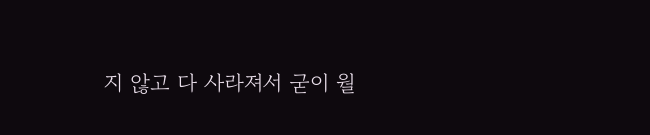지 않고 다 사라져서 굳이 월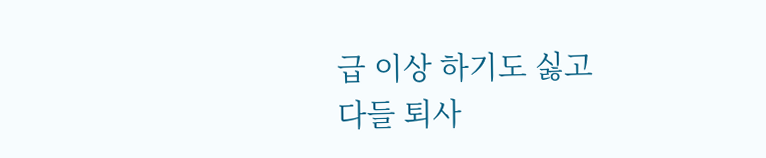급 이상 하기도 싫고
다들 퇴사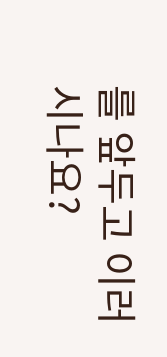를 앞두고 이러시나요?